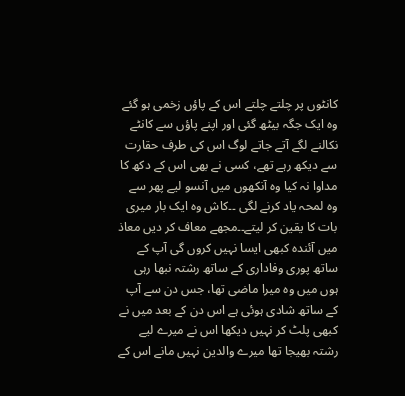کانٹوں پر چلتے چلتے اس کے پاؤں زخمی ہو گئے وہ ایک جگہ بیٹھ گئی اور اپنے پاؤں سے کانٹے نکالنے لگے آتے جاتے لوگ اس کی طرف حقارت سے دیکھ رہے تھے، کسی نے بھی اس کے دکھ کا مداوا نہ کیا وہ آنکھوں میں آنسو لیے پھر سے وہ لمحہ یاد کرنے لگی ۔۔کاش وہ ایک بار میری بات کا یقین کر لیتے۔۔مجھے معاف کر دیں معاذ میں آئندہ کبھی ایسا نہیں کروں گی آپ کے ساتھ پوری وفاداری کے ساتھ رشتہ نبھا رہی ہوں میں وہ میرا ماضی تھا، جس دن سے آپ کے ساتھ شادی ہوئی ہے اس دن کے بعد میں نے کبھی پلٹ کر نہیں دیکھا اس نے میرے لیے رشتہ بھیجا تھا میرے والدین نہیں مانے اس کے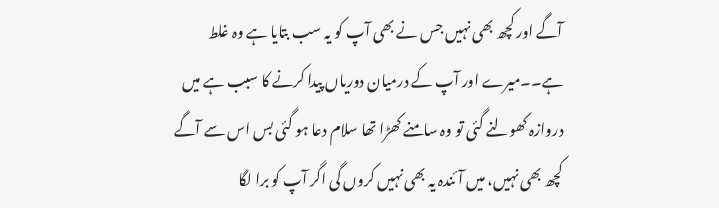آگے اور کچھ بھی نہیں جس نے بھی آپ کو یہ سب بتایا ہے وہ غلط ہے۔۔میرے اور آپ کے درمیان دوریاں پیدا کرنے کا سبب ہے میں دروازہ کھولنے گئی تو وہ سامنے کھڑا تھا سلام دعا ہو گئی بس اس سے آگے کچھ بھی نہیں، میں آئندہ یہ بھی نہیں کروں گی اگر آپ کو برا لگا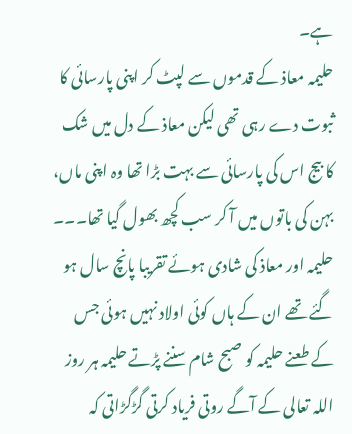ہے۔
حلیمہ معاذ کے قدموں سے لپٹ کر اپنی پارسائی کا ثبوت دے رہی تھی لیکن معاذ کے دل میں شک کا بیج اس کی پارسائی سے بہت بڑا تھا وہ اپنی ماں، بہن کی باتوں میں آ کر سب کچھ بھول گیا تھا۔۔۔
حلیمہ اور معاذ کی شادی ہوئے تقریبا پانچ سال ہو گئے تھے ان کے ہاں کوئی اولاد نہیں ہوئی جس کے طعنے حلیمہ کو صبح شام سننے پڑتے حلیمہ ہر روز اللہ تعالی کے آگے روتی فریاد کرتی گڑگڑاتی کہ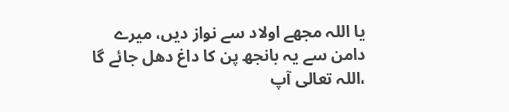یا اللہ مجھے اولاد سے نواز دیں، میرے دامن سے یہ بانجھ پن کا داغ دھل جائے گا ،اللہ تعالی آپ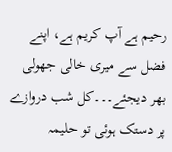رحیم ہے آپ کریم ہے، اپنے فضل سے میری خالی جھولی بھر دیجئے۔۔۔کل شب دروازے پر دستک ہوئی تو حلیمہ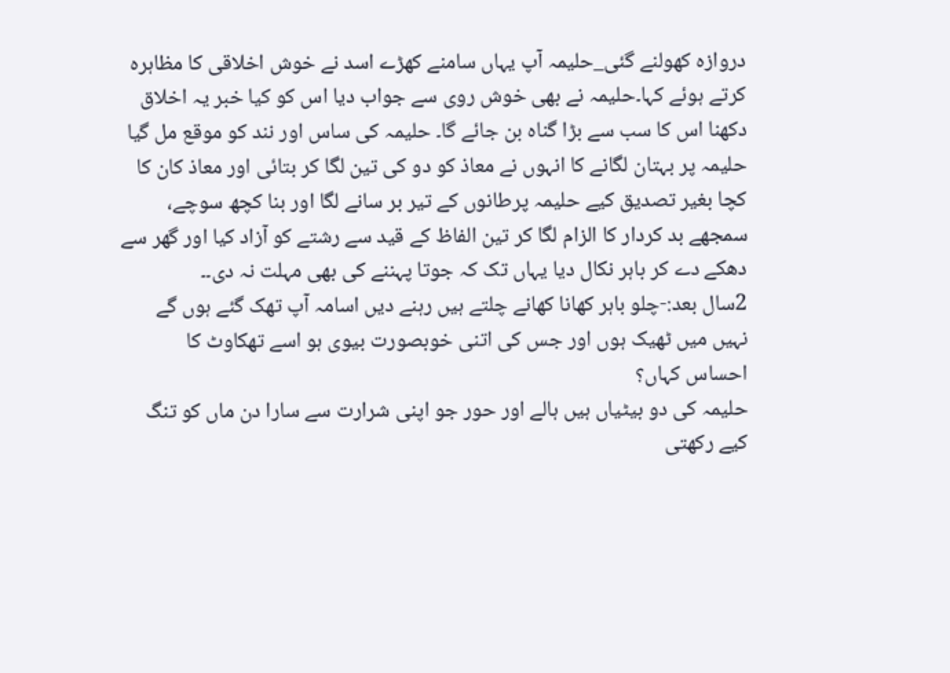دروازہ کھولنے گئی_حلیمہ آپ یہاں سامنے کھڑے اسد نے خوش اخلاقی کا مظاہرہ کرتے ہوئے کہا۔حلیمہ نے بھی خوش روی سے جواب دیا اس کو کیا خبر یہ اخلاق دکھنا اس کا سب سے بڑا گناہ بن جائے گا۔ حلیمہ کی ساس اور نند کو موقع مل گیا حلیمہ پر بہتان لگانے کا انہوں نے معاذ کو دو کی تین لگا کر بتائی اور معاذ کان کا کچا بغیر تصدیق کیے حلیمہ پرطانوں کے تیر بر سانے لگا اور بنا کچھ سوچے، سمجھے بد کردار کا الزام لگا کر تین الفاظ کے قید سے رشتے کو آزاد کیا اور گھر سے دھکے دے کر باہر نکال دیا یہاں تک کہ جوتا پہننے کی بھی مہلت نہ دی۔۔
2سال بعد:-چلو باہر کھانا کھانے چلتے ہیں رہنے دیں اسامہ آپ تھک گئے ہوں گے نہیں میں ٹھیک ہوں اور جس کی اتنی خوبصورت بیوی ہو اسے تھکاوٹ کا احساس کہاں؟
حلیمہ کی دو بیٹیاں ہیں ہالے اور حور جو اپنی شرارت سے سارا دن ماں کو تنگ کیے رکھتی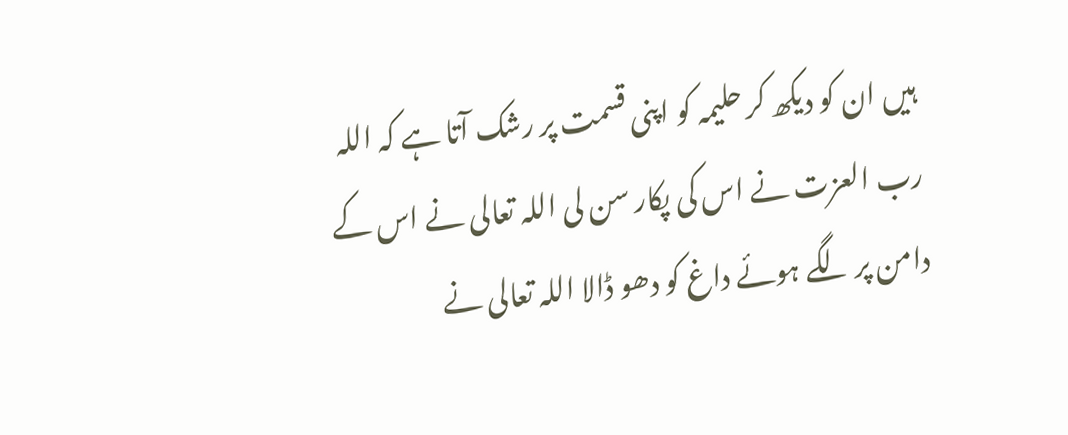ہیں ان کو دیکھ کر حلیمہ کو اپنی قسمت پر رشک آتا ہے کہ اللہ رب العزت نے اس کی پکار سن لی اللہ تعالی نے اس کے دامن پر لگے ہوئے داغ کو دھو ڈالا اللہ تعالی نے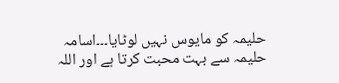حلیمہ کو مایوس نہیں لوٹایا۔۔۔اسامہ حلیمہ سے بہت محبت کرتا ہے اور اللہ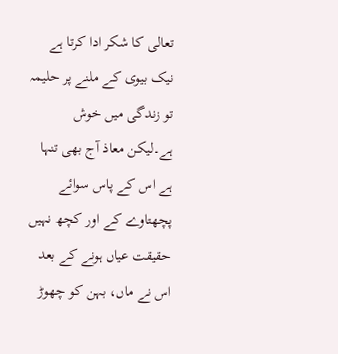تعالی کا شکر ادا کرتا ہے نیک بیوی کے ملنے پر حلیمہ تو زندگی میں خوش ہے۔لیکن معاذ آج بھی تنہا ہے اس کے پاس سوائے پچھتاوے کے اور کچھ نہیں حقیقت عیاں ہونے کے بعد اس نے ماں، بہن کو چھوڑ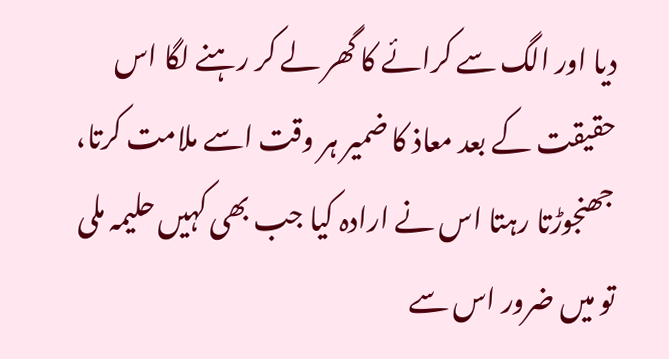دیا اور الگ سے کرائے کا گھر لے کر رہنے لگا اس حقیقت کے بعد معاذ کا ضمیر ہر وقت اسے ملامت کرتا، جھنجوڑتا رہتا اس نے ارادہ کیا جب بھی کہیں حلیمہ ملی تو میں ضرور اس سے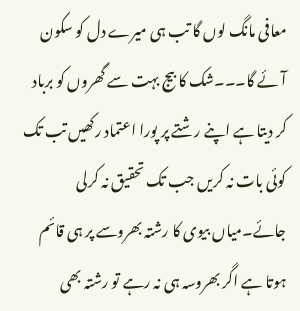معافی مانگ لوں گا تب ہی میرے دل کو سکون آئے گا۔۔۔شک کا بیج بہت سے گھروں کو برباد کر دیتا ہے اپنے رشتے پر پورا اعتماد رکھیں تب تک کوئی بات نہ کریں جب تک تحقیق نہ کرلی جائے۔میاں بیوی کا رشتہ بھروسے پر ہی قائم ہوتا ہے اگر بھروسہ ہی نہ رہے تو رشتہ بھی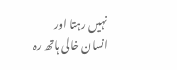نہیں رہتا اور انسان خالی ہاتھ رہ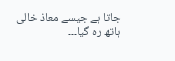جاتا ہے جیسے معاذ خالی ہاتھ رہ گیا۔۔۔